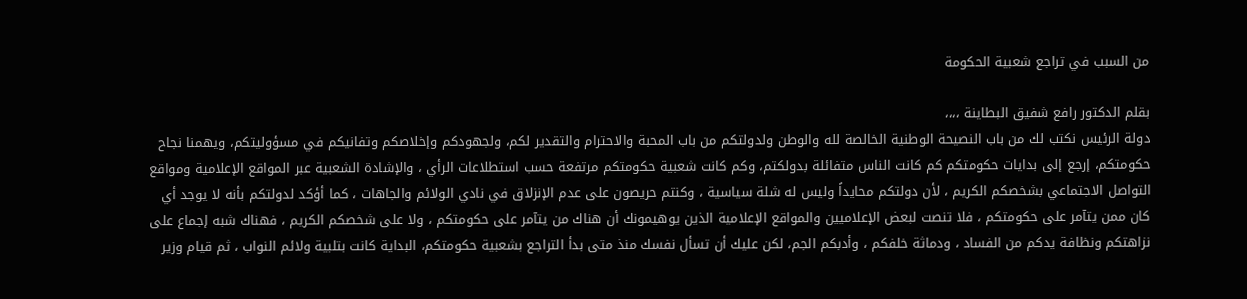من السبب في تراجع شعبية الحكومة

بقلم الدكتور رافع شفيق البطاينة ،،،،
دولة الرئيس نكتب لك من باب النصيحة الوطنية الخالصة لله والوطن ولدولتكم من باب المحبة والاحترام والتقدير لكم، ولجهودكم وإخلاصكم وتفانيكم في مسؤوليتكم، ويهمنا نجاح حكومتكم، إرجع إلى بدايات حكومتكم كم كانت الناس متفائلة بدولكتم، وكم كانت شعبية حكومتكم مرتفعة حسب استطلاعات الرأي ، والإشادة الشعبية عبر المواقع الإعلامية ومواقع التواصل الاجتماعي بشخصكم الكريم ، لأن دولتكم محايداً وليس له شلة سياسية ، وكنتم حريصون على عدم الإنزلاق في نادي الولائم والجاهات ، كما أؤكد لدولتكم بأنه لا يوجد أي كان ممن يتآمر على حكومتكم ، فلا تنصت لبعض الإعلاميين والمواقع الإعلامية الذين يوهيمونك أن هناك من يتآمر على حكومتكم ، ولا على شخصكم الكريم ، فهناك شبه إجماع على نزاهتكم ونظافة يدكم من الفساد ، ودماثة خلفكم ، وأدبكم الجم، لكن عليك أن تسأل نفسك منذ متى بدأ التراجع بشعبية حكومتكم، البداية كانت بتلبية ولائم النواب ، ثم قيام وزير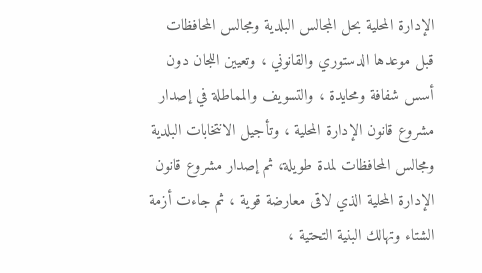الإدارة المحلية بحل المجالس البلدية ومجالس المحافظات قبل موعدها الدستوري والقانوني ، وتعيين اللجان دون أسس شفافة ومحايدة ، والتسويف والمماطلة في إصدار مشروع قانون الإدارة المحلية ، وتأجيل الانتخابات البلدية ومجالس المحافظات لمدة طويلة، ثم إصدار مشروع قانون الإدارة المحلية الذي لاقى معارضة قوية ، ثم جاءت أزمة الشتاء وتهالك البنية التحتية ،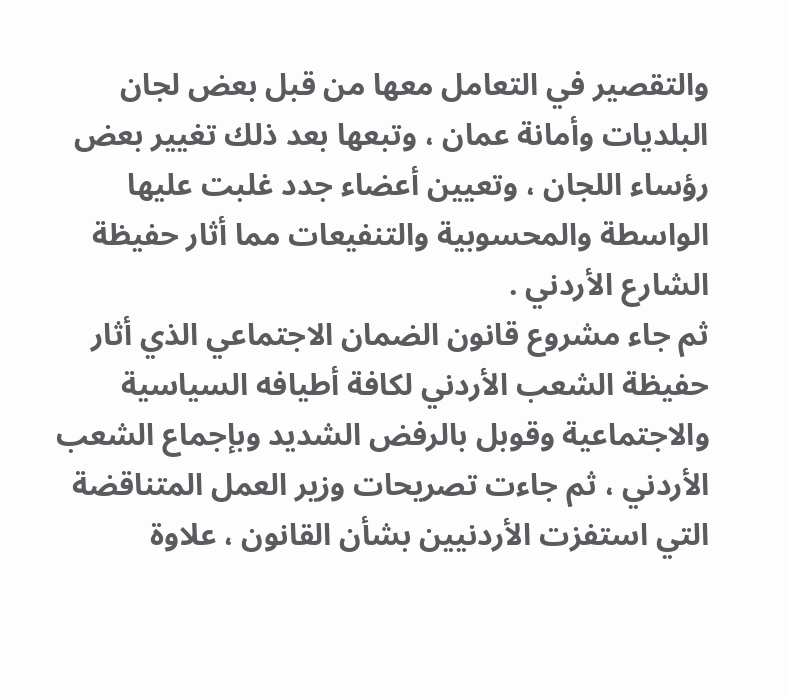والتقصير في التعامل معها من قبل بعض لجان البلديات وأمانة عمان ، وتبعها بعد ذلك تغيير بعض رؤساء اللجان ، وتعيين أعضاء جدد غلبت عليها الواسطة والمحسوبية والتنفيعات مما أثار حفيظة الشارع الأردني .
ثم جاء مشروع قانون الضمان الاجتماعي الذي أثار حفيظة الشعب الأردني لكافة أطيافه السياسية والاجتماعية وقوبل بالرفض الشديد وبإجماع الشعب الأردني ، ثم جاءت تصريحات وزير العمل المتناقضة التي استفزت الأردنيين بشأن القانون ، علاوة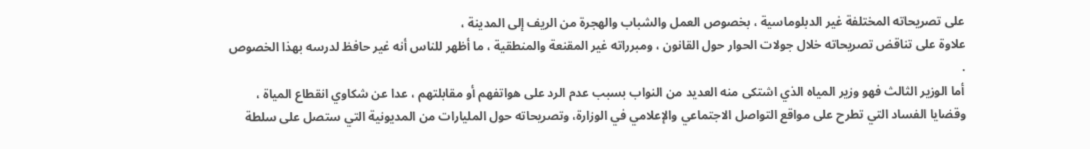على تصريحاته المختلفة غير الدبلوماسية ، بخصوص العمل والشباب والهجرة من الريف إلى المدينة ،
علاوة على تناقض تصريحاته خلال جولات الحوار حول القانون ، ومبرراته غير المقنعة والمنطقية ، ما أظهر للناس أنه غير حافظ لدرسه بهذا الخصوص .
أما الوزير الثالث فهو وزير المياه الذي اشتكى منه العديد من النواب بسبب عدم الرد على هواتفهم أو مقابلتهم ، عدا عن شكاوي انقطاع المياة ، وقضايا الفساد التي تطرح على مواقع التواصل الاجتماعي والإعلامي في الوزارة، وتصريحاته حول المليارات من المديونية التي ستصل على سلطة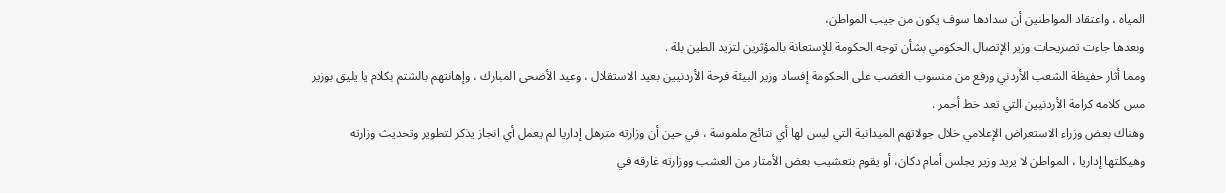المياه ، واعتقاد المواطنين أن سدادها سوف يكون من جيب المواطن،
وبعدها جاءت تصريحات وزير الإتصال الحكومي بشأن توجه الحكومة للإستعانة بالمؤثرين لتزيد الطين بلة .
ومما أثار حفيظة الشعب الأردني ورفع من منسوب الغضب على الحكومة إفساد وزير البيئة فرحة الأردنيين بعيد الاستقلال ، وعيد الأضحى المبارك ، وإهانتهم بالشتم بكلام يا يليق بوزير مس كلامه كرامة الأردنيين التي تعد خط أحمر .
وهناك بعض وزراء الاستعراض الإعلامي خلال جولاتهم الميدانية التي ليس لها أي نتائج ملموسة ، في حين أن وزارته مترهل إداريا لم يعمل أي انجاز يذكر لتطوير وتحديث وزارته وهيكلتها إداريا ، المواطن لا يريد وزير يجلس أمام دكان، أو يقوم بتعشيب بعض الأمتار من العشب ووزارته غارقه في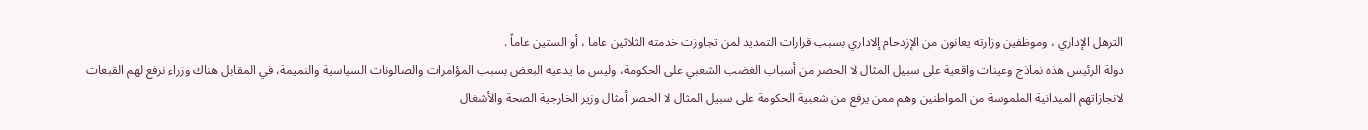الترهل الإداري ، وموظفين وزارته يعانون من الإزدحام إلاداري بسبب قرارات التمديد لمن تجاوزت خدمته الثلاثين عاما ، أو الستين عاماً .
دولة الرئيس هذه نماذج وعينات واقعية على سبيل المثال لا الحصر من أسباب الغضب الشعبي على الحكومة، وليس ما يدعيه البعض بسبب المؤامرات والصالونات السياسية والنميمة، في المقابل هناك وزراء نرفع لهم القبعات لانجازاتهم الميدانية الملموسة من المواطنين وهم ممن يرفع من شعبية الحكومة على سبيل المثال لا الحصر أمثال وزير الخارجية الصحة والأشغال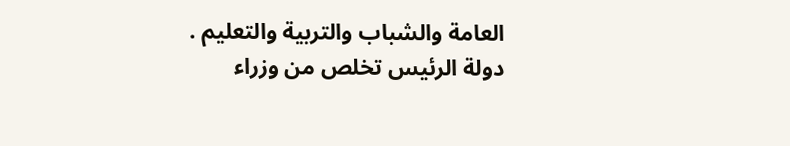العامة والشباب والتربية والتعليم .
دولة الرئيس تخلص من وزراء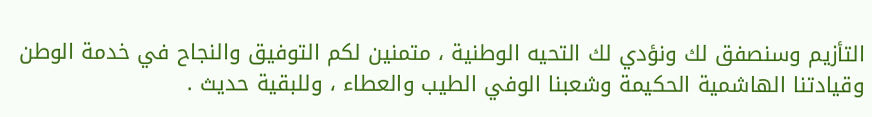التأزيم وسنصفق لك ونؤدي لك التحيه الوطنية ، متمنين لكم التوفيق والنجاح في خدمة الوطن وقيادتنا الهاشمية الحكيمة وشعبنا الوفي الطيب والعطاء ، وللبقية حديث .